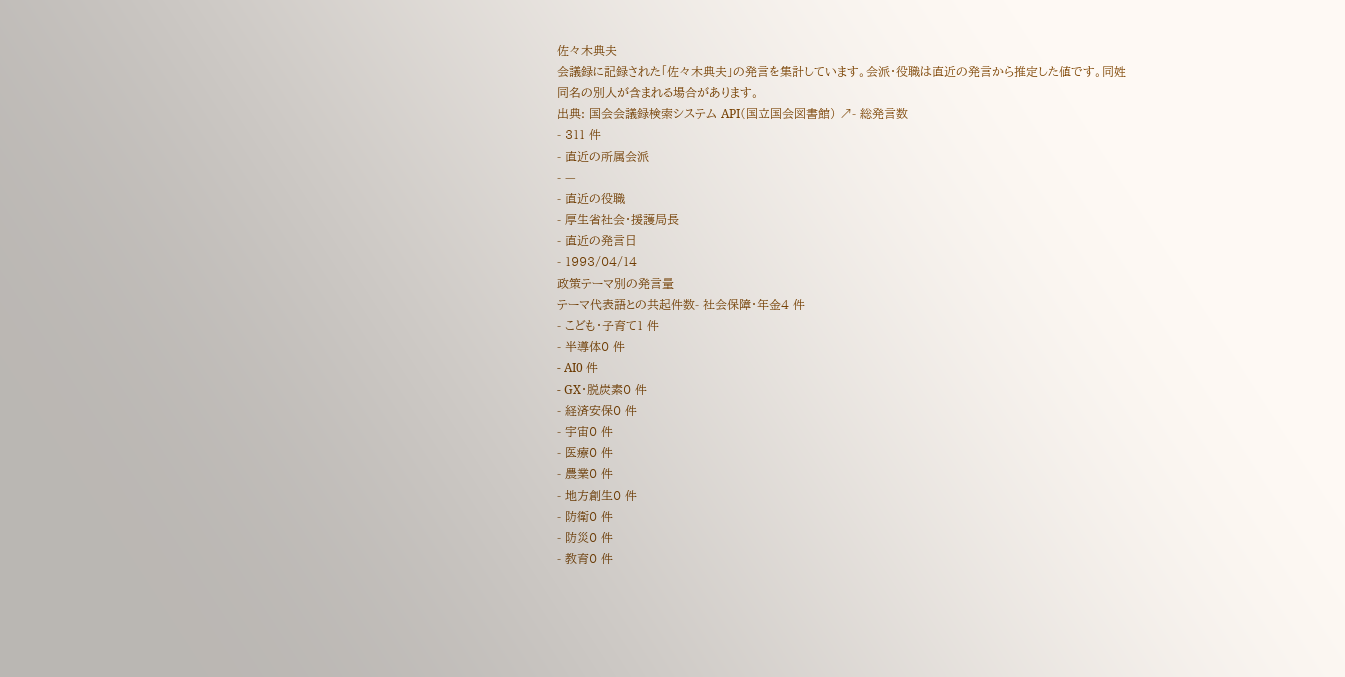佐々木典夫
会議録に記録された「佐々木典夫」の発言を集計しています。会派・役職は直近の発言から推定した値です。同姓同名の別人が含まれる場合があります。
出典: 国会会議録検索システム API(国立国会図書館) ↗- 総発言数
- 311 件
- 直近の所属会派
- —
- 直近の役職
- 厚生省社会・援護局長
- 直近の発言日
- 1993/04/14
政策テーマ別の発言量
テーマ代表語との共起件数- 社会保障・年金4 件
- こども・子育て1 件
- 半導体0 件
- AI0 件
- GX・脱炭素0 件
- 経済安保0 件
- 宇宙0 件
- 医療0 件
- 農業0 件
- 地方創生0 件
- 防衛0 件
- 防災0 件
- 教育0 件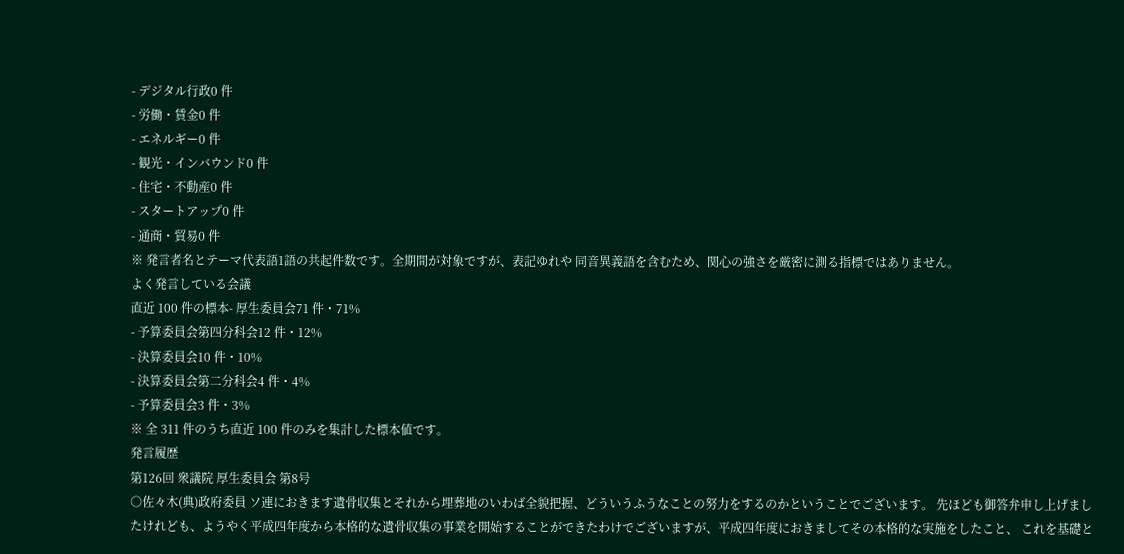- デジタル行政0 件
- 労働・賃金0 件
- エネルギー0 件
- 観光・インバウンド0 件
- 住宅・不動産0 件
- スタートアップ0 件
- 通商・貿易0 件
※ 発言者名とテーマ代表語1語の共起件数です。全期間が対象ですが、表記ゆれや 同音異義語を含むため、関心の強さを厳密に測る指標ではありません。
よく発言している会議
直近 100 件の標本- 厚生委員会71 件・71%
- 予算委員会第四分科会12 件・12%
- 決算委員会10 件・10%
- 決算委員会第二分科会4 件・4%
- 予算委員会3 件・3%
※ 全 311 件のうち直近 100 件のみを集計した標本値です。
発言履歴
第126回 衆議院 厚生委員会 第8号
○佐々木(典)政府委員 ソ連におきます遺骨収集とそれから埋葬地のいわば全貌把握、どういうふうなことの努力をするのかということでございます。 先ほども御答弁申し上げましたけれども、ようやく平成四年度から本格的な遺骨収集の事業を開始することができたわけでございますが、平成四年度におきましてその本格的な実施をしたこと、 これを基礎と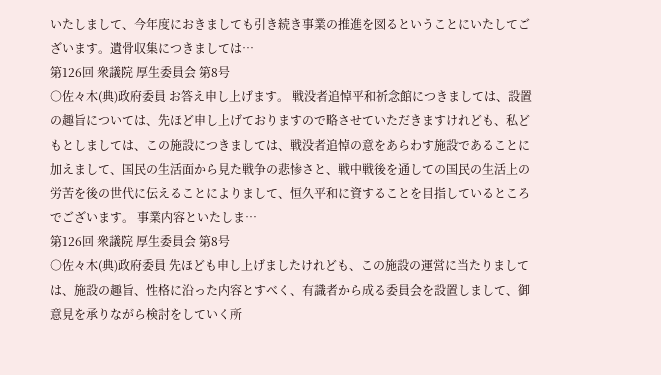いたしまして、今年度におきましても引き続き事業の推進を図るということにいたしてございます。遺骨収集につきましては…
第126回 衆議院 厚生委員会 第8号
○佐々木(典)政府委員 お答え申し上げます。 戦没者追悼平和祈念館につきましては、設置の趣旨については、先ほど申し上げておりますので略させていただきますけれども、私どもとしましては、この施設につきましては、戦没者追悼の意をあらわす施設であることに加えまして、国民の生活面から見た戦争の悲惨さと、戦中戦後を通しての国民の生活上の労苦を後の世代に伝えることによりまして、恒久平和に資することを目指しているところでございます。 事業内容といたしま…
第126回 衆議院 厚生委員会 第8号
○佐々木(典)政府委員 先ほども申し上げましたけれども、この施設の運営に当たりましては、施設の趣旨、性格に沿った内容とすべく、有識者から成る委員会を設置しまして、御意見を承りながら検討をしていく所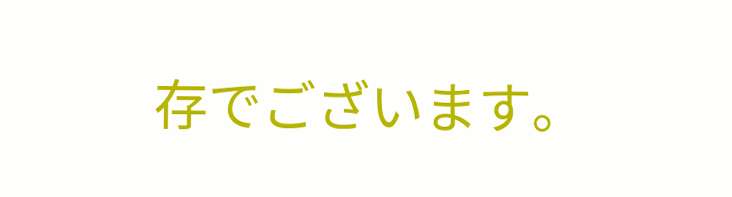存でございます。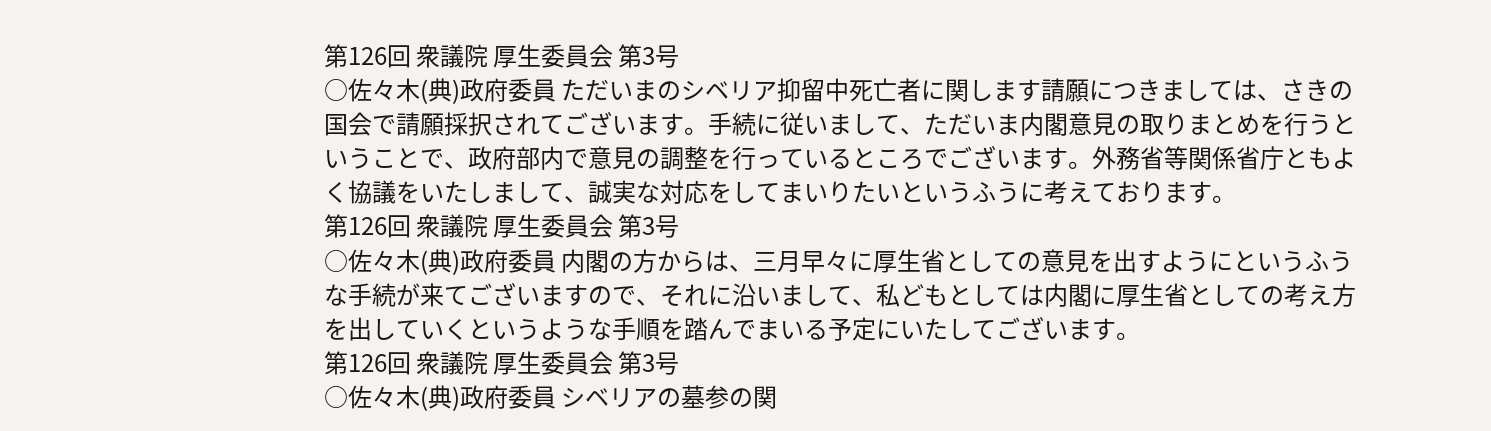第126回 衆議院 厚生委員会 第3号
○佐々木(典)政府委員 ただいまのシベリア抑留中死亡者に関します請願につきましては、さきの国会で請願採択されてございます。手続に従いまして、ただいま内閣意見の取りまとめを行うということで、政府部内で意見の調整を行っているところでございます。外務省等関係省庁ともよく協議をいたしまして、誠実な対応をしてまいりたいというふうに考えております。
第126回 衆議院 厚生委員会 第3号
○佐々木(典)政府委員 内閣の方からは、三月早々に厚生省としての意見を出すようにというふうな手続が来てございますので、それに沿いまして、私どもとしては内閣に厚生省としての考え方を出していくというような手順を踏んでまいる予定にいたしてございます。
第126回 衆議院 厚生委員会 第3号
○佐々木(典)政府委員 シベリアの墓参の関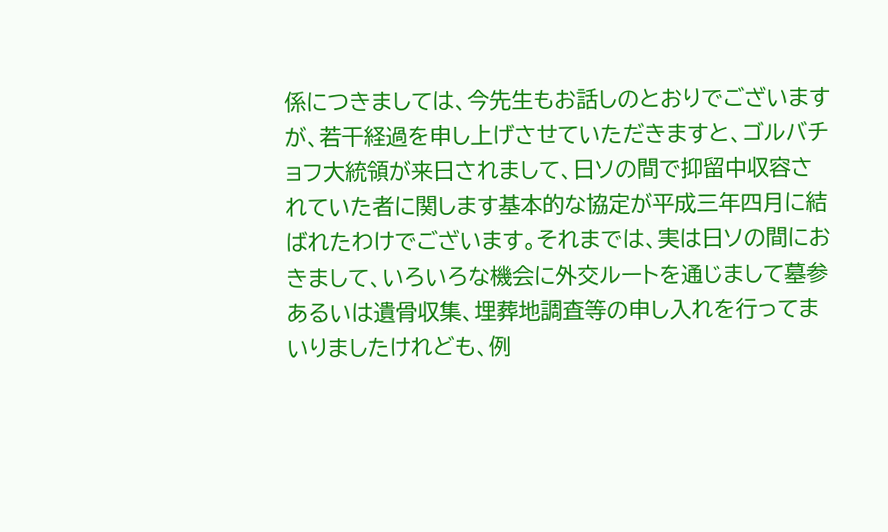係につきましては、今先生もお話しのとおりでございますが、若干経過を申し上げさせていただきますと、ゴルバチョフ大統領が来日されまして、日ソの間で抑留中収容されていた者に関します基本的な協定が平成三年四月に結ばれたわけでございます。それまでは、実は日ソの間におきまして、いろいろな機会に外交ルートを通じまして墓参あるいは遺骨収集、埋葬地調査等の申し入れを行ってまいりましたけれども、例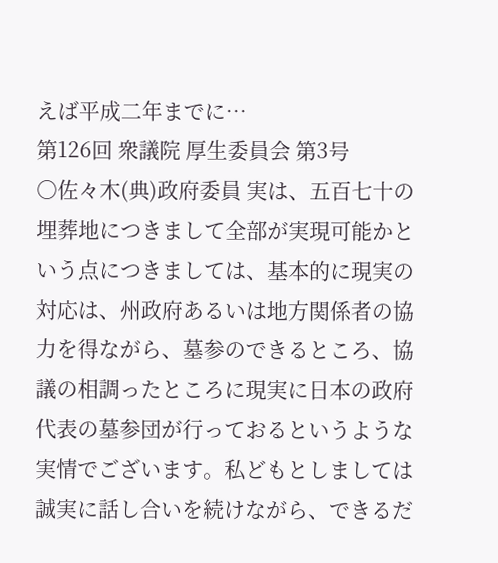えば平成二年までに…
第126回 衆議院 厚生委員会 第3号
○佐々木(典)政府委員 実は、五百七十の埋葬地につきまして全部が実現可能かという点につきましては、基本的に現実の対応は、州政府あるいは地方関係者の協力を得ながら、墓参のできるところ、協議の相調ったところに現実に日本の政府代表の墓参団が行っておるというような実情でございます。私どもとしましては誠実に話し合いを続けながら、できるだ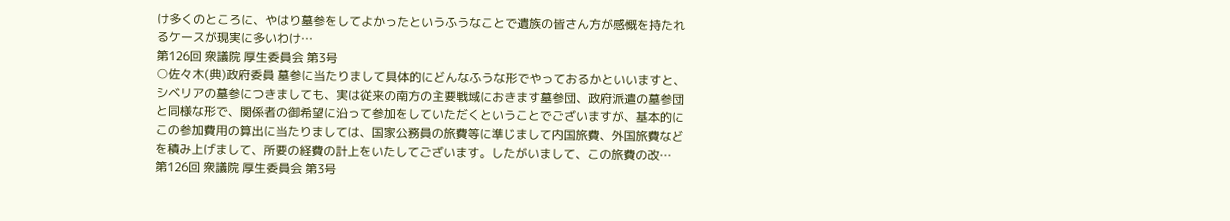け多くのところに、やはり墓参をしてよかったというふうなことで遺族の皆さん方が感慨を持たれるケースが現実に多いわけ…
第126回 衆議院 厚生委員会 第3号
○佐々木(典)政府委員 墓参に当たりまして具体的にどんなふうな形でやっておるかといいますと、シベリアの墓参につきましても、実は従来の南方の主要戦域におきます墓参団、政府派遣の墓参団と同様な形で、関係者の御希望に沿って参加をしていただくということでございますが、基本的にこの参加費用の算出に当たりましては、国家公務員の旅費等に準じまして内国旅費、外国旅費などを積み上げまして、所要の経費の計上をいたしてございます。したがいまして、この旅費の改…
第126回 衆議院 厚生委員会 第3号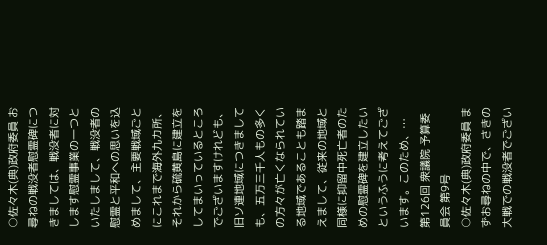○佐々木(典)政府委員 お尋ねの戦没者慰霊碑につきましては、戦没者に対します慰霊事業の一つといたしまして、戦没者の慰霊と平和への思いを込めまして、主要戦域ごとにこれまで海外九カ所、それから硫黄島に建立をしてまいっているところでございますけれども、旧ソ連地域につきましても、五万三千人もの多くの方々が亡くなられている地域であることも踏まえまして、従来の地域と同様に抑留中死亡者のための慰霊碑を建立したいというふうに考えてございます。このため、…
第126回 衆議院 予算委員会 第9号
○佐々木(典)政府委員 まずお尋ねの中で、さきの大戦での戦没者でござい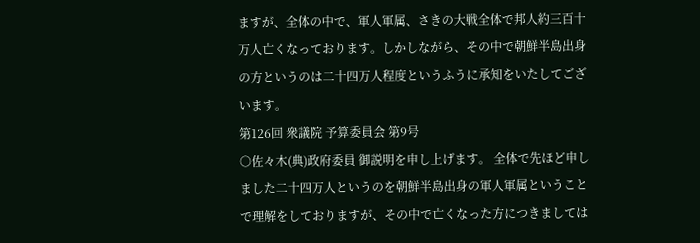ますが、全体の中で、軍人軍属、さきの大戦全体で邦人約三百十万人亡くなっております。しかしながら、その中で朝鮮半島出身の方というのは二十四万人程度というふうに承知をいたしてございます。
第126回 衆議院 予算委員会 第9号
○佐々木(典)政府委員 御説明を申し上げます。 全体で先ほど申しました二十四万人というのを朝鮮半島出身の軍人軍属ということで理解をしておりますが、その中で亡くなった方につきましては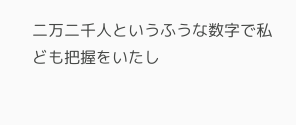二万二千人というふうな数字で私ども把握をいたし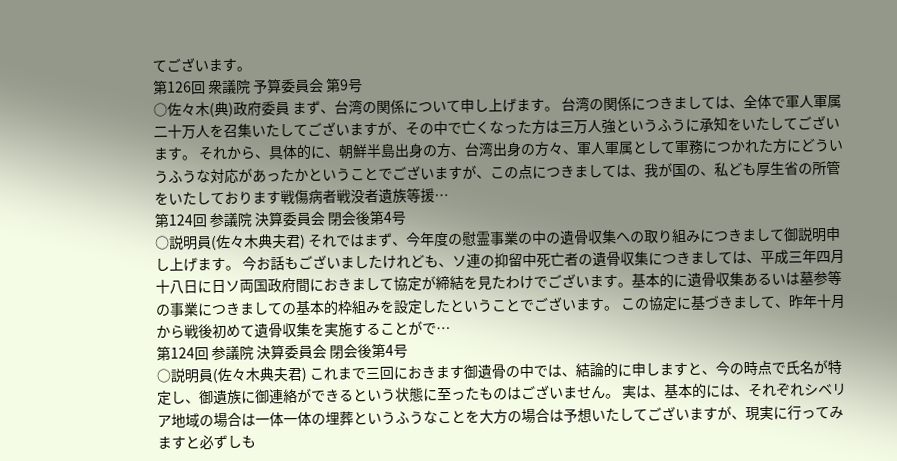てございます。
第126回 衆議院 予算委員会 第9号
○佐々木(典)政府委員 まず、台湾の関係について申し上げます。 台湾の関係につきましては、全体で軍人軍属二十万人を召集いたしてございますが、その中で亡くなった方は三万人強というふうに承知をいたしてございます。 それから、具体的に、朝鮮半島出身の方、台湾出身の方々、軍人軍属として軍務につかれた方にどういうふうな対応があったかということでございますが、この点につきましては、我が国の、私ども厚生省の所管をいたしております戦傷病者戦没者遺族等援…
第124回 参議院 決算委員会 閉会後第4号
○説明員(佐々木典夫君) それではまず、今年度の慰霊事業の中の遺骨収集への取り組みにつきまして御説明申し上げます。 今お話もございましたけれども、ソ連の抑留中死亡者の遺骨収集につきましては、平成三年四月十八日に日ソ両国政府間におきまして協定が締結を見たわけでございます。基本的に遺骨収集あるいは墓参等の事業につきましての基本的枠組みを設定したということでございます。 この協定に基づきまして、昨年十月から戦後初めて遺骨収集を実施することがで…
第124回 参議院 決算委員会 閉会後第4号
○説明員(佐々木典夫君) これまで三回におきます御遺骨の中では、結論的に申しますと、今の時点で氏名が特定し、御遺族に御連絡ができるという状態に至ったものはございません。 実は、基本的には、それぞれシベリア地域の場合は一体一体の埋葬というふうなことを大方の場合は予想いたしてございますが、現実に行ってみますと必ずしも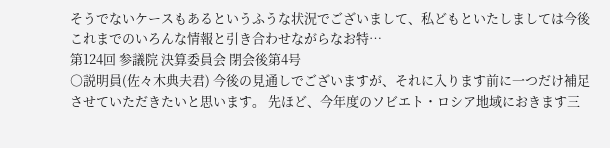そうでないケースもあるというふうな状況でございまして、私どもといたしましては今後これまでのいろんな情報と引き合わせながらなお特…
第124回 参議院 決算委員会 閉会後第4号
○説明員(佐々木典夫君) 今後の見通しでございますが、それに入ります前に一つだけ補足させていただきたいと思います。 先ほど、今年度のソビエト・ロシア地域におきます三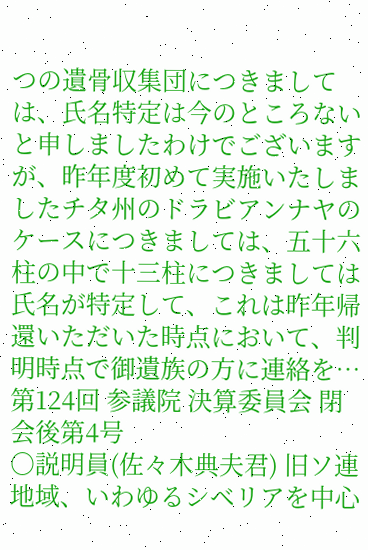つの遺骨収集団につきましては、氏名特定は今のところないと申しましたわけでございますが、昨年度初めて実施いたしましたチタ州のドラビアンナヤのケースにつきましては、五十六柱の中で十三柱につきましては氏名が特定して、これは昨年帰還いただいた時点において、判明時点で御遺族の方に連絡を…
第124回 参議院 決算委員会 閉会後第4号
○説明員(佐々木典夫君) 旧ソ連地域、いわゆるシベリアを中心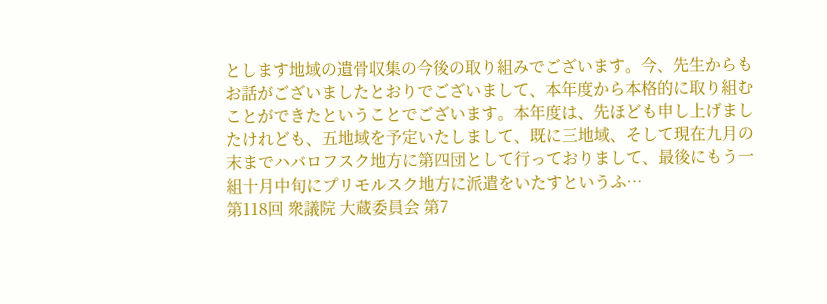とします地域の遺骨収集の今後の取り組みでございます。今、先生からもお話がございましたとおりでございまして、本年度から本格的に取り組むことができたということでございます。本年度は、先ほども申し上げましたけれども、五地域を予定いたしまして、既に三地域、そして現在九月の末までハバロフスク地方に第四団として行っておりまして、最後にもう一組十月中旬にプリモルスク地方に派遣をいたすというふ…
第118回 衆議院 大蔵委員会 第7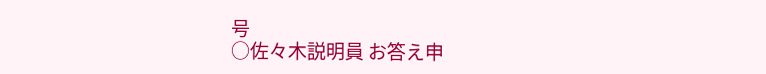号
○佐々木説明員 お答え申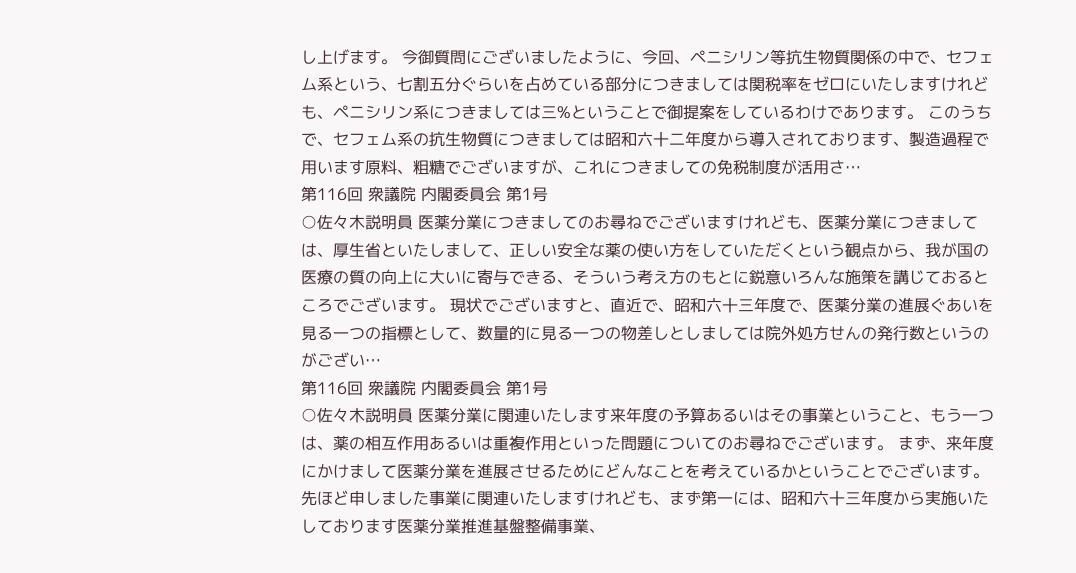し上げます。 今御質問にございましたように、今回、ペニシリン等抗生物質関係の中で、セフェム系という、七割五分ぐらいを占めている部分につきましては関税率をゼロにいたしますけれども、ペニシリン系につきましては三%ということで御提案をしているわけであります。 このうちで、セフェム系の抗生物質につきましては昭和六十二年度から導入されております、製造過程で用います原料、粗糖でございますが、これにつきましての免税制度が活用さ…
第116回 衆議院 内閣委員会 第1号
○佐々木説明員 医薬分業につきましてのお尋ねでございますけれども、医薬分業につきましては、厚生省といたしまして、正しい安全な薬の使い方をしていただくという観点から、我が国の医療の質の向上に大いに寄与できる、そういう考え方のもとに鋭意いろんな施策を講じておるところでございます。 現状でございますと、直近で、昭和六十三年度で、医薬分業の進展ぐあいを見る一つの指標として、数量的に見る一つの物差しとしましては院外処方せんの発行数というのがござい…
第116回 衆議院 内閣委員会 第1号
○佐々木説明員 医薬分業に関連いたします来年度の予算あるいはその事業ということ、もう一つは、薬の相互作用あるいは重複作用といった問題についてのお尋ねでございます。 まず、来年度にかけまして医薬分業を進展させるためにどんなことを考えているかということでございます。先ほど申しました事業に関連いたしますけれども、まず第一には、昭和六十三年度から実施いたしております医薬分業推進基盤整備事業、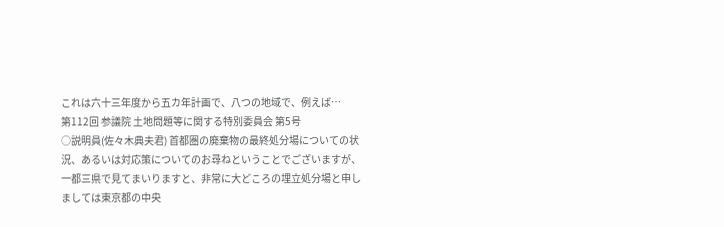これは六十三年度から五カ年計画で、八つの地域で、例えば…
第112回 参議院 土地問題等に関する特別委員会 第5号
○説明員(佐々木典夫君) 首都圏の廃棄物の最終処分場についての状況、あるいは対応策についてのお尋ねということでございますが、一都三県で見てまいりますと、非常に大どころの埋立処分場と申しましては東京都の中央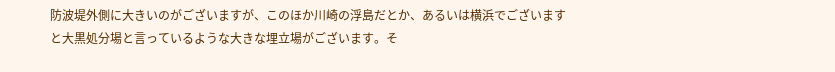防波堤外側に大きいのがございますが、このほか川崎の浮島だとか、あるいは横浜でございますと大黒処分場と言っているような大きな埋立場がございます。そ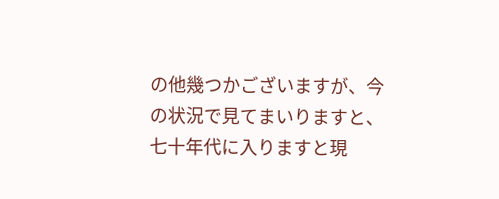の他幾つかございますが、今の状況で見てまいりますと、七十年代に入りますと現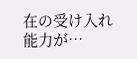在の受け入れ能力が…